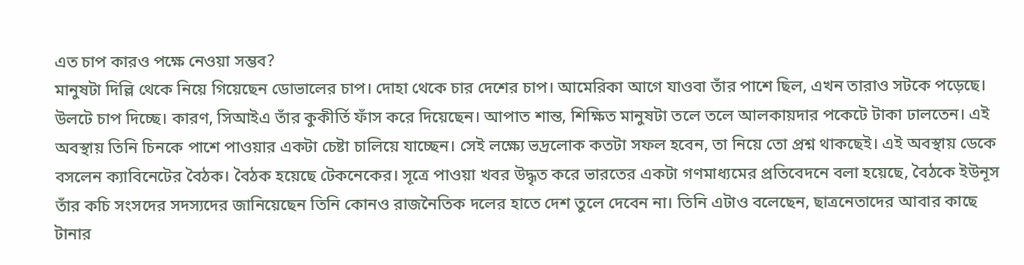এত চাপ কারও পক্ষে নেওয়া সম্ভব?
মানুষটা দিল্লি থেকে নিয়ে গিয়েছেন ডোভালের চাপ। দোহা থেকে চার দেশের চাপ। আমেরিকা আগে যাওবা তাঁর পাশে ছিল, এখন তারাও সটকে পড়েছে। উলটে চাপ দিচ্ছে। কারণ, সিআইএ তাঁর কুকীর্তি ফাঁস করে দিয়েছেন। আপাত শান্ত, শিক্ষিত মানুষটা তলে তলে আলকায়দার পকেটে টাকা ঢালতেন। এই অবস্থায় তিনি চিনকে পাশে পাওয়ার একটা চেষ্টা চালিয়ে যাচ্ছেন। সেই লক্ষ্যে ভদ্রলোক কতটা সফল হবেন, তা নিয়ে তো প্রশ্ন থাকছেই। এই অবস্থায় ডেকে বসলেন ক্যাবিনেটের বৈঠক। বৈঠক হয়েছে টেকনেকের। সূত্রে পাওয়া খবর উদ্ধৃত করে ভারতের একটা গণমাধ্যমের প্রতিবেদনে বলা হয়েছে, বৈঠকে ইউনূস তাঁর কচি সংসদের সদস্যদের জানিয়েছেন তিনি কোনও রাজনৈতিক দলের হাতে দেশ তুলে দেবেন না। তিনি এটাও বলেছেন, ছাত্রনেতাদের আবার কাছে টানার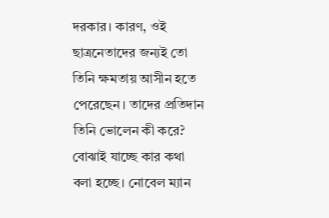দরকার। কারণ, ওই ছাত্রনেতাদের জন্যই তো তিনি ক্ষমতায় আসীন হতে পেরেছেন। তাদের প্রতিদান তিনি ভোলেন কী করে?
বোঝাই যাচ্ছে কার কথা বলা হচ্ছে। নোবেল ম্যান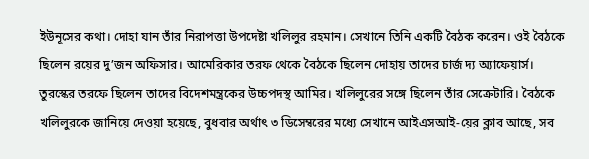ইউনূসের কথা। দোহা যান তাঁর নিরাপত্তা উপদেষ্টা খলিলুর রহমান। সেখানে তিনি একটি বৈঠক করেন। ওই বৈঠকে ছিলেন রয়ের দু’জন অফিসার। আমেরিকার তরফ থেকে বৈঠকে ছিলেন দোহায় তাদের চার্জ দ্য অ্যাফেয়ার্স। তুরস্কের তরফে ছিলেন তাদের বিদেশমন্ত্রকের উচ্চপদস্থ আমির। খলিলুরের সঙ্গে ছিলেন তাঁর সেক্রেটারি। বৈঠকে খলিলুরকে জানিয়ে দেওয়া হয়েছে, বুধবার অর্থাৎ ৩ ডিসেম্বরের মধ্যে সেখানে আইএসআই-য়ের ক্লাব আছে, সব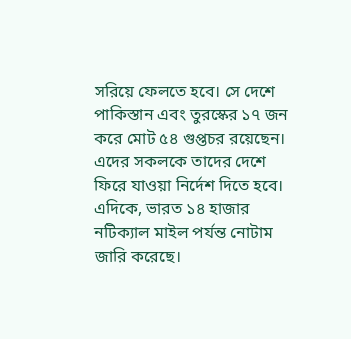সরিয়ে ফেলতে হবে। সে দেশে পাকিস্তান এবং তুরস্কের ১৭ জন করে মোট ৫৪ গুপ্তচর রয়েছেন। এদের সকলকে তাদের দেশে ফিরে যাওয়া নির্দেশ দিতে হবে।
এদিকে, ভারত ১৪ হাজার নটিক্যাল মাইল পর্যন্ত নোটাম জারি করেছে।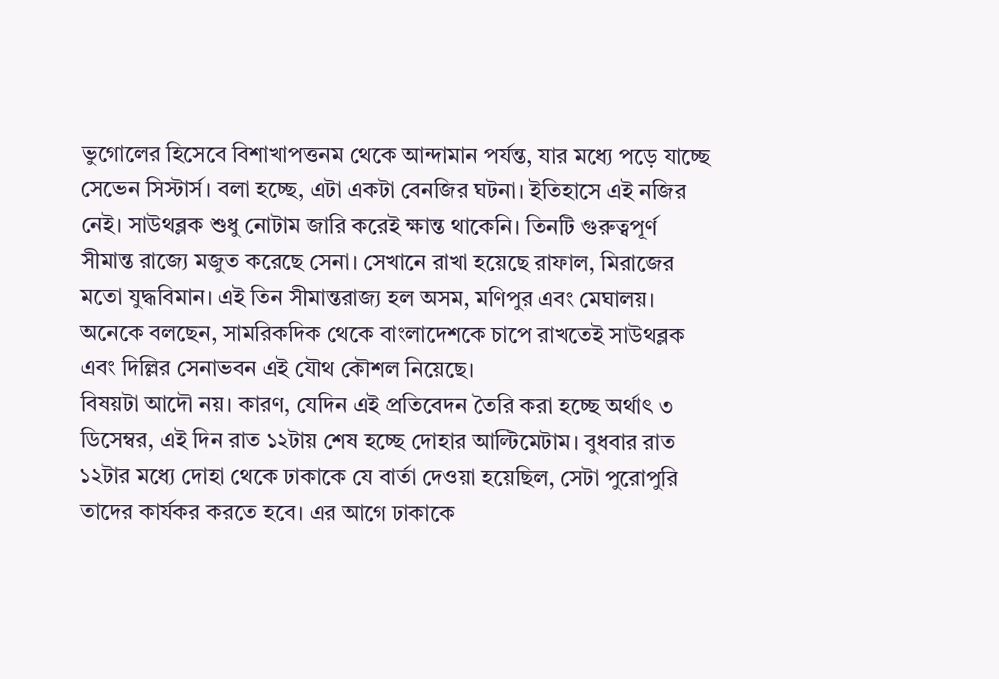ভুগোলের হিসেবে বিশাখাপত্তনম থেকে আন্দামান পর্যন্ত, যার মধ্যে পড়ে যাচ্ছে সেভেন সিস্টার্স। বলা হচ্ছে, এটা একটা বেনজির ঘটনা। ইতিহাসে এই নজির নেই। সাউথব্লক শুধু নোটাম জারি করেই ক্ষান্ত থাকেনি। তিনটি গুরুত্বপূর্ণ সীমান্ত রাজ্যে মজুত করেছে সেনা। সেখানে রাখা হয়েছে রাফাল, মিরাজের মতো যুদ্ধবিমান। এই তিন সীমান্তরাজ্য হল অসম, মণিপুর এবং মেঘালয়। অনেকে বলছেন, সামরিকদিক থেকে বাংলাদেশকে চাপে রাখতেই সাউথব্লক এবং দিল্লির সেনাভবন এই যৌথ কৌশল নিয়েছে।
বিষয়টা আদৌ নয়। কারণ, যেদিন এই প্রতিবেদন তৈরি করা হচ্ছে অর্থাৎ ৩ ডিসেম্বর, এই দিন রাত ১২টায় শেষ হচ্ছে দোহার আল্টিমেটাম। বুধবার রাত ১২টার মধ্যে দোহা থেকে ঢাকাকে যে বার্তা দেওয়া হয়েছিল, সেটা পুরোপুরি তাদের কার্যকর করতে হবে। এর আগে ঢাকাকে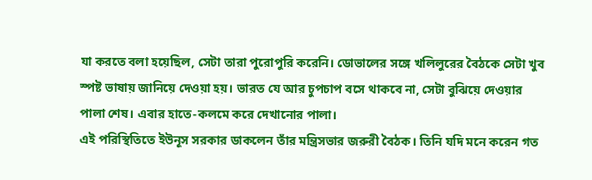যা করতে বলা হয়েছিল, সেটা তারা পুরোপুরি করেনি। ডোভালের সঙ্গে খলিলুরের বৈঠকে সেটা খুব স্পষ্ট ভাষায় জানিয়ে দেওয়া হয়। ভারত যে আর চুপচাপ বসে থাকবে না, সেটা বুঝিয়ে দেওয়ার পালা শেষ। এবার হাতে-কলমে করে দেখানোর পালা।
এই পরিস্থিতিতে ইউনূস সরকার ডাকলেন তাঁর মন্ত্রিসভার জরুরী বৈঠক। তিনি যদি মনে করেন গত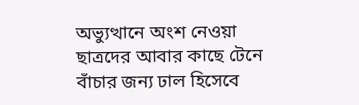অভ্যুত্থানে অংশ নেওয়া ছাত্রদের আবার কাছে টেনে বাঁচার জন্য ঢাল হিসেবে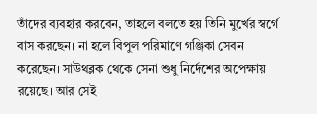তাঁদের ব্যবহার করবেন, তাহলে বলতে হয় তিনি মুর্খের স্বর্গে বাস করছেন। না হলে বিপুল পরিমাণে গঞ্জিকা সেবন করেছেন। সাউথব্লক থেকে সেনা শুধু নির্দেশের অপেক্ষায় রয়েছে। আর সেই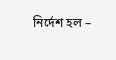নির্দেশ হল –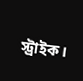স্ট্রাইক।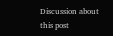Discussion about this post